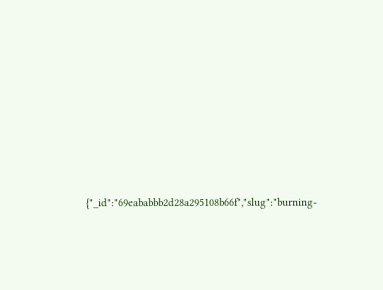{"_id":"69eababbb2d28a295108b66f","slug":"burning-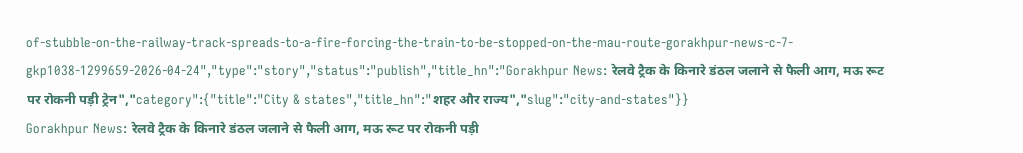of-stubble-on-the-railway-track-spreads-to-a-fire-forcing-the-train-to-be-stopped-on-the-mau-route-gorakhpur-news-c-7-gkp1038-1299659-2026-04-24","type":"story","status":"publish","title_hn":"Gorakhpur News: रेलवे ट्रैक के किनारे डंठल जलाने से फैली आग, मऊ रूट पर रोकनी पड़ी ट्रेन","category":{"title":"City & states","title_hn":"शहर और राज्य","slug":"city-and-states"}}
Gorakhpur News: रेलवे ट्रैक के किनारे डंठल जलाने से फैली आग, मऊ रूट पर रोकनी पड़ी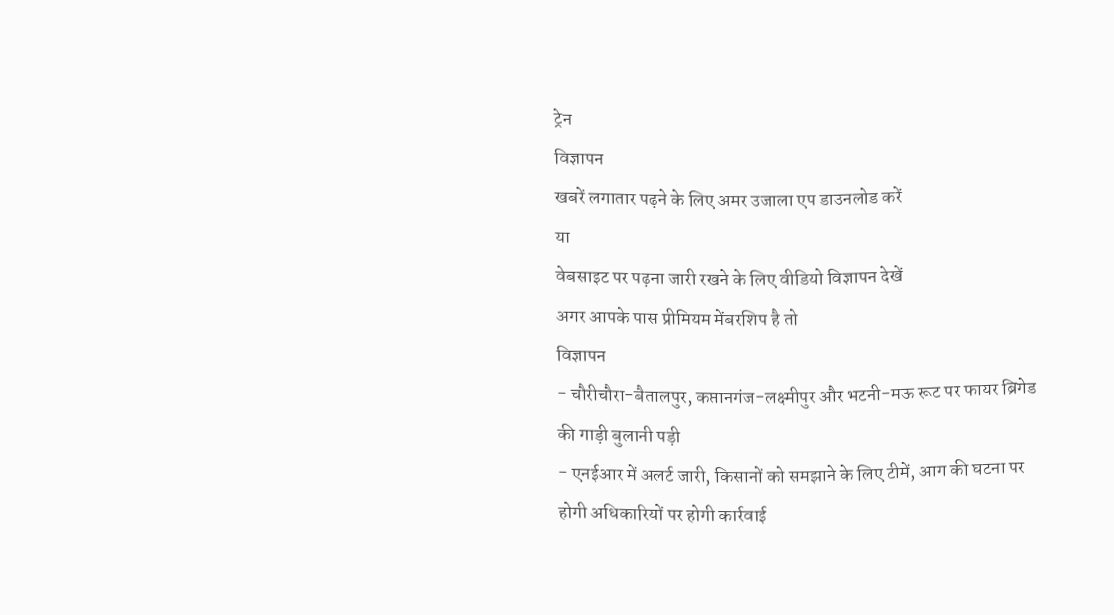ट्रेन
विज्ञापन
खबरें लगातार पढ़ने के लिए अमर उजाला एप डाउनलोड करें
या
वेबसाइट पर पढ़ना जारी रखने के लिए वीडियो विज्ञापन देखें
अगर आपके पास प्रीमियम मेंबरशिप है तो
विज्ञापन
- चौरीचौरा-बैतालपुर, कप्तानगंज-लक्ष्मीपुर और भटनी-मऊ रूट पर फायर ब्रिगेड की गाड़ी बुलानी पड़ी
- एनईआर में अलर्ट जारी, किसानों को समझाने के लिए टीमें, आग की घटना पर होगी अधिकारियों पर होगी कार्रवाई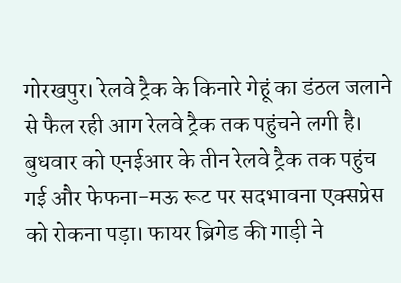गोरखपुर। रेलवे ट्रैक के किनारे गेहूं का डंठल जलाने से फैल रही आग रेलवे ट्रैक तक पहुंचने लगी है। बुधवार को एनईआर के तीन रेलवे ट्रैक तक पहुंच गई और फेफना-मऊ रूट पर सदभावना एक्सप्रेस को रोकना पड़ा। फायर ब्रिगेड की गाड़ी ने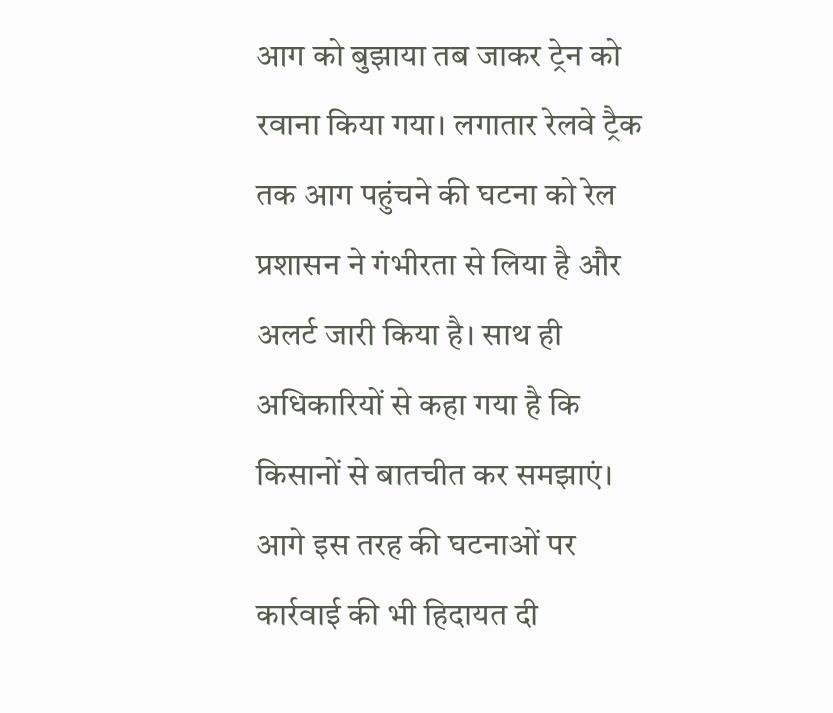आग को बुझाया तब जाकर ट्रेन को रवाना किया गया। लगातार रेलवे ट्रैक तक आग पहुंचने की घटना को रेल प्रशासन ने गंभीरता से लिया है और अलर्ट जारी किया है। साथ ही अधिकारियों से कहा गया है कि किसानों से बातचीत कर समझाएं। आगे इस तरह की घटनाओं पर कार्रवाई की भी हिदायत दी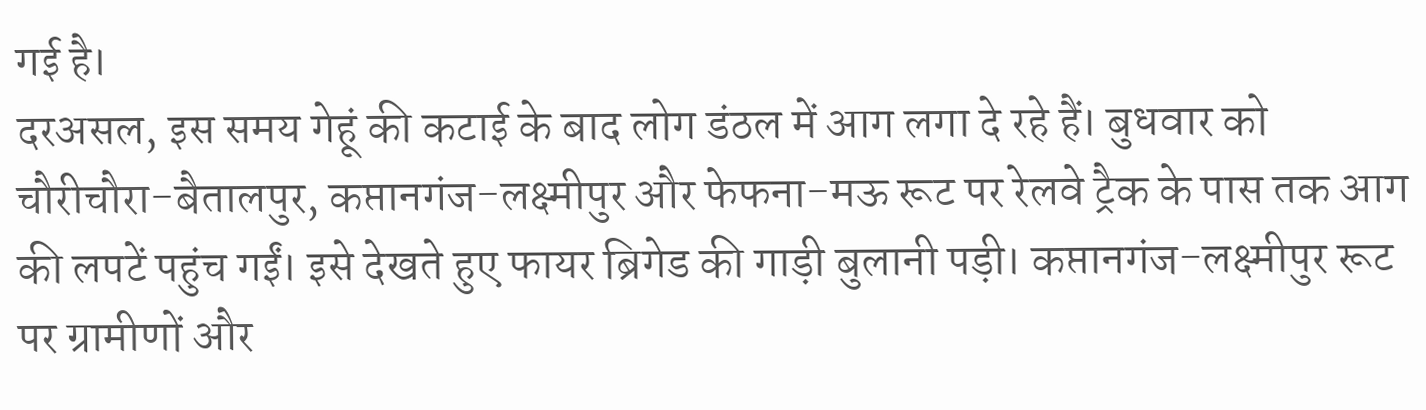गई है।
दरअसल, इस समय गेहूं की कटाई के बाद लोग डंठल में आग लगा दे रहे हैं। बुधवार को चौरीचौरा-बैतालपुर, कप्तानगंज-लक्ष्मीपुर और फेफना-मऊ रूट पर रेलवे ट्रैक के पास तक आग की लपटें पहुंच गईं। इसे देखते हुए फायर ब्रिगेड की गाड़ी बुलानी पड़ी। कप्तानगंज-लक्ष्मीपुर रूट पर ग्रामीणों और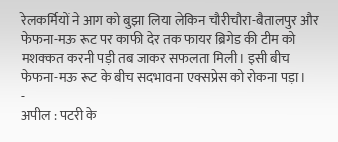रेलकर्मियों ने आग को बुझा लिया लेकिन चौरीचौरा-बैतालपुर और फेफना-मऊ रूट पर काफी देर तक फायर ब्रिगेड की टीम को मशक्कत करनी पड़ी तब जाकर सफलता मिली। इसी बीच फेफना-मऊ रूट के बीच सदभावना एक्सप्रेस को रोकना पड़ा।
-
अपील : पटरी के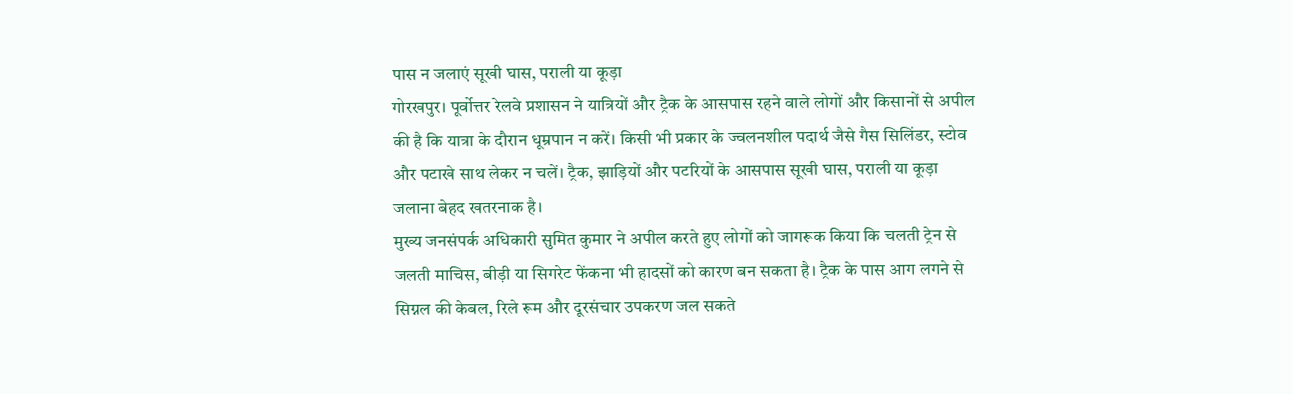पास न जलाएं सूखी घास, पराली या कूड़ा
गोरखपुर। पूर्वोत्तर रेलवे प्रशासन ने यात्रियों और ट्रैक के आसपास रहने वाले लोगों और किसानों से अपील की है कि यात्रा के दौरान धूम्रपान न करें। किसी भी प्रकार के ज्वलनशील पदार्थ जैसे गैस सिलिंडर, स्टोव और पटाखे साथ लेकर न चलें। ट्रैक, झाड़ियों और पटरियों के आसपास सूखी घास, पराली या कूड़ा जलाना बेहद खतरनाक है।
मुख्य जनसंपर्क अधिकारी सुमित कुमार ने अपील करते हुए लोगों को जागरूक किया कि चलती ट्रेन से जलती माचिस, बीड़ी या सिगरेट फेंकना भी हादसों को कारण बन सकता है। ट्रैक के पास आग लगने से सिग्नल की केबल, रिले रूम और दूरसंचार उपकरण जल सकते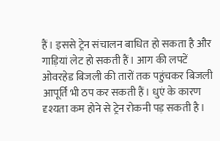हैं। इससे ट्रेन संचालन बाधित हो सकता है और गाड़ियां लेट हो सकती हैं। आग की लपटें ओवरहेड बिजली की तारों तक पहुंचकर बिजली आपूर्ति भी ठप कर सकती हैं। धुएं के कारण दृश्यता कम होने से ट्रेन रोकनी पड़ सकती है।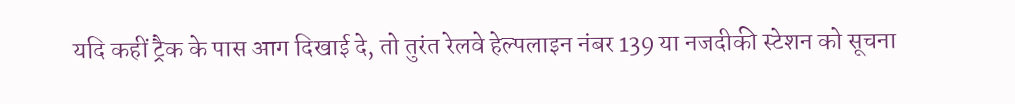यदि कहीं ट्रैक के पास आग दिखाई दे, तो तुरंत रेलवे हेल्पलाइन नंबर 139 या नजदीकी स्टेशन को सूचना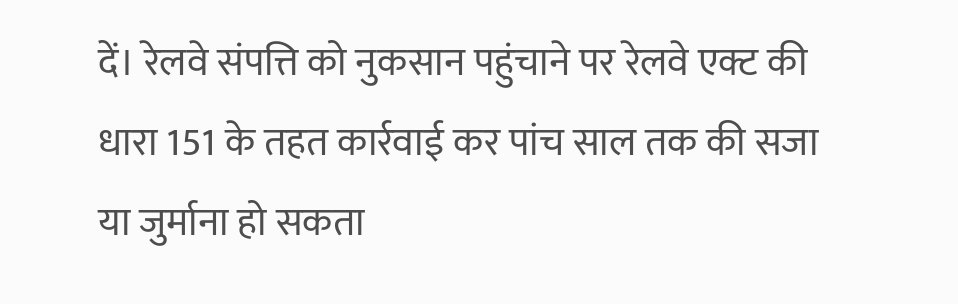दें। रेलवे संपत्ति को नुकसान पहुंचाने पर रेलवे एक्ट की धारा 151 के तहत कार्रवाई कर पांच साल तक की सजा या जुर्माना हो सकता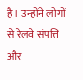है। उन्होंने लोगों से रेलवे संपत्ति और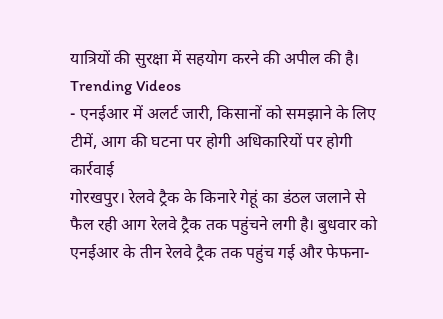यात्रियों की सुरक्षा में सहयोग करने की अपील की है।
Trending Videos
- एनईआर में अलर्ट जारी, किसानों को समझाने के लिए टीमें, आग की घटना पर होगी अधिकारियों पर होगी कार्रवाई
गोरखपुर। रेलवे ट्रैक के किनारे गेहूं का डंठल जलाने से फैल रही आग रेलवे ट्रैक तक पहुंचने लगी है। बुधवार को एनईआर के तीन रेलवे ट्रैक तक पहुंच गई और फेफना-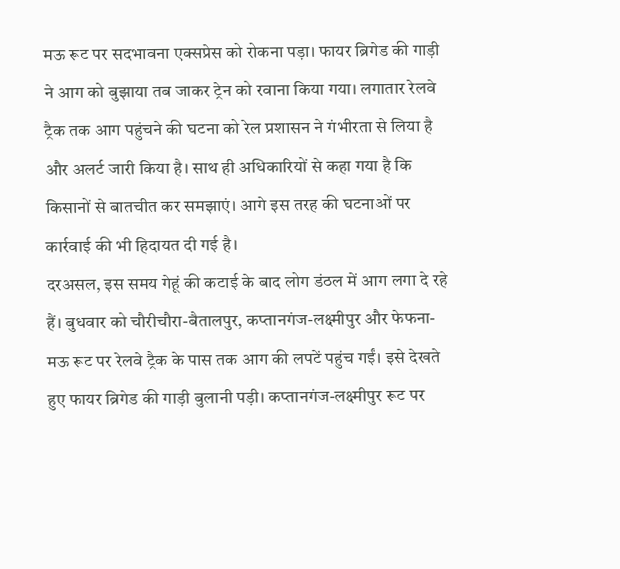मऊ रूट पर सदभावना एक्सप्रेस को रोकना पड़ा। फायर ब्रिगेड की गाड़ी ने आग को बुझाया तब जाकर ट्रेन को रवाना किया गया। लगातार रेलवे ट्रैक तक आग पहुंचने की घटना को रेल प्रशासन ने गंभीरता से लिया है और अलर्ट जारी किया है। साथ ही अधिकारियों से कहा गया है कि किसानों से बातचीत कर समझाएं। आगे इस तरह की घटनाओं पर कार्रवाई की भी हिदायत दी गई है।
दरअसल, इस समय गेहूं की कटाई के बाद लोग डंठल में आग लगा दे रहे हैं। बुधवार को चौरीचौरा-बैतालपुर, कप्तानगंज-लक्ष्मीपुर और फेफना-मऊ रूट पर रेलवे ट्रैक के पास तक आग की लपटें पहुंच गईं। इसे देखते हुए फायर ब्रिगेड की गाड़ी बुलानी पड़ी। कप्तानगंज-लक्ष्मीपुर रूट पर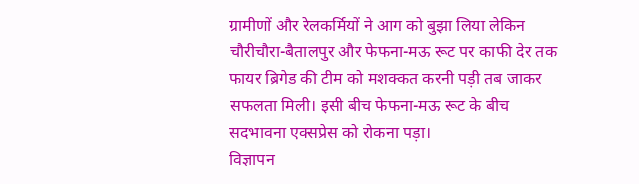ग्रामीणों और रेलकर्मियों ने आग को बुझा लिया लेकिन चौरीचौरा-बैतालपुर और फेफना-मऊ रूट पर काफी देर तक फायर ब्रिगेड की टीम को मशक्कत करनी पड़ी तब जाकर सफलता मिली। इसी बीच फेफना-मऊ रूट के बीच सदभावना एक्सप्रेस को रोकना पड़ा।
विज्ञापन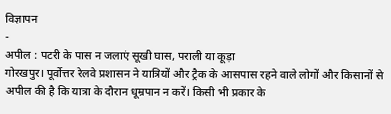विज्ञापन
-
अपील : पटरी के पास न जलाएं सूखी घास, पराली या कूड़ा
गोरखपुर। पूर्वोत्तर रेलवे प्रशासन ने यात्रियों और ट्रैक के आसपास रहने वाले लोगों और किसानों से अपील की है कि यात्रा के दौरान धूम्रपान न करें। किसी भी प्रकार के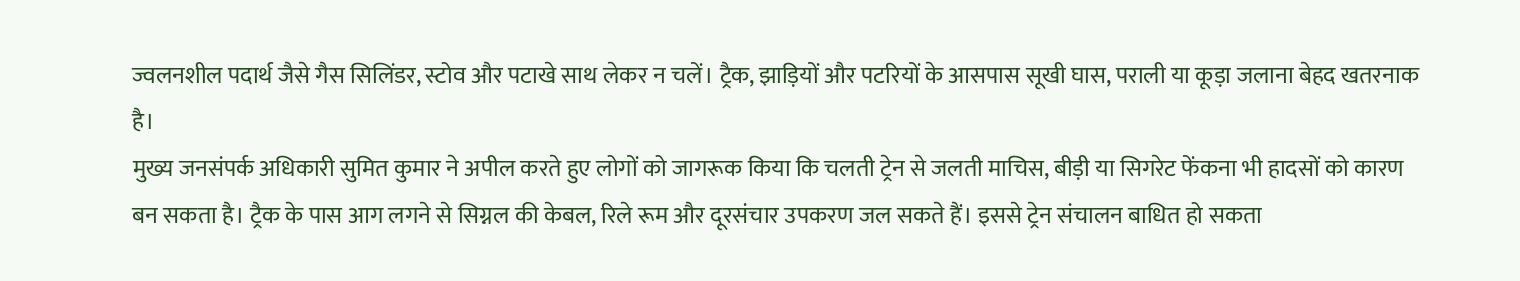ज्वलनशील पदार्थ जैसे गैस सिलिंडर, स्टोव और पटाखे साथ लेकर न चलें। ट्रैक, झाड़ियों और पटरियों के आसपास सूखी घास, पराली या कूड़ा जलाना बेहद खतरनाक है।
मुख्य जनसंपर्क अधिकारी सुमित कुमार ने अपील करते हुए लोगों को जागरूक किया कि चलती ट्रेन से जलती माचिस, बीड़ी या सिगरेट फेंकना भी हादसों को कारण बन सकता है। ट्रैक के पास आग लगने से सिग्नल की केबल, रिले रूम और दूरसंचार उपकरण जल सकते हैं। इससे ट्रेन संचालन बाधित हो सकता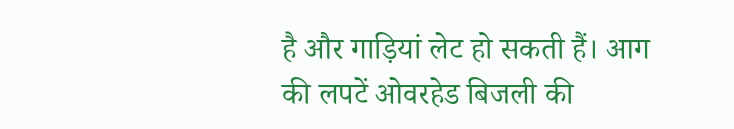है और गाड़ियां लेट हो सकती हैं। आग की लपटें ओवरहेड बिजली की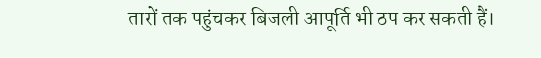तारों तक पहुंचकर बिजली आपूर्ति भी ठप कर सकती हैं।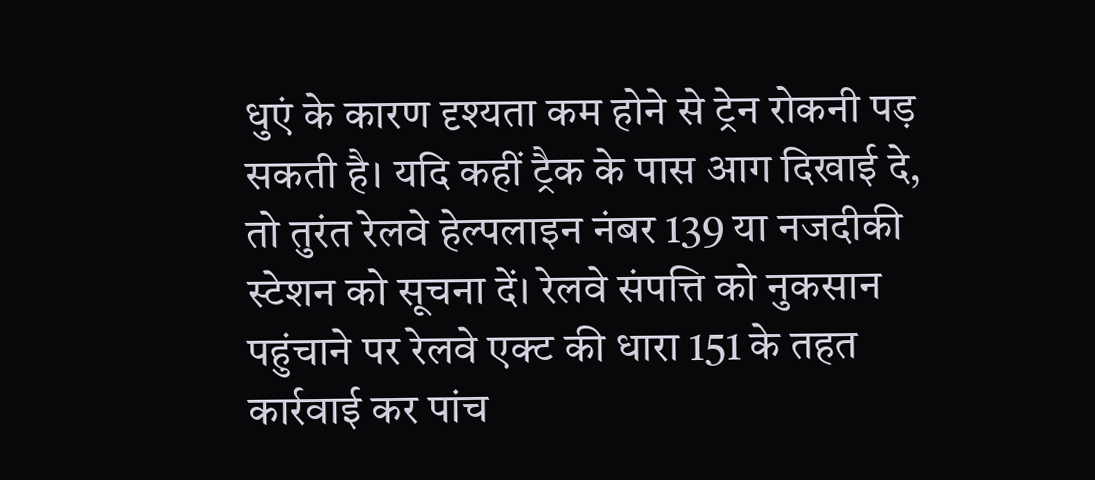धुएं के कारण दृश्यता कम होने से ट्रेन रोकनी पड़ सकती है। यदि कहीं ट्रैक के पास आग दिखाई दे, तो तुरंत रेलवे हेल्पलाइन नंबर 139 या नजदीकी स्टेशन को सूचना दें। रेलवे संपत्ति को नुकसान पहुंचाने पर रेलवे एक्ट की धारा 151 के तहत कार्रवाई कर पांच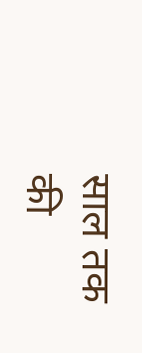साल तक की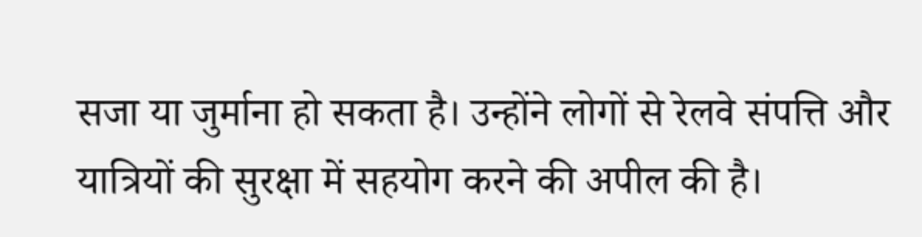सजा या जुर्माना हो सकता है। उन्होंने लोगों से रेलवे संपत्ति और यात्रियों की सुरक्षा में सहयोग करने की अपील की है।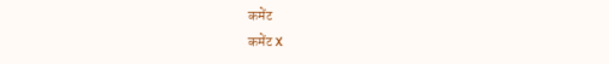कमेंट
कमेंट X